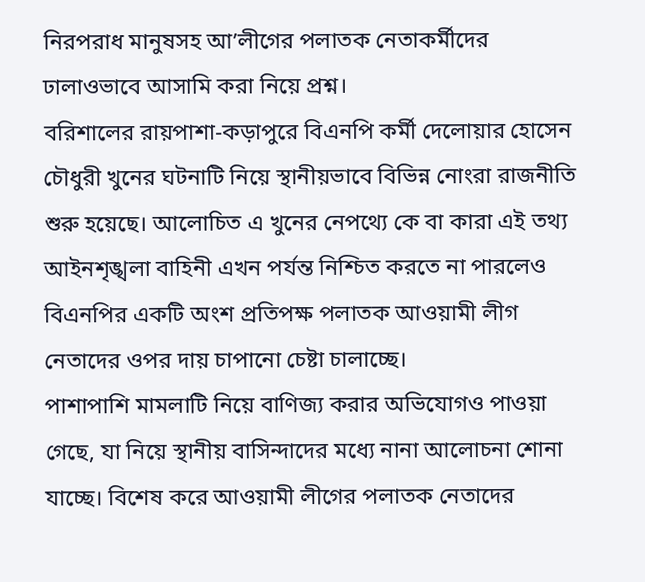নিরপরাধ মানুষসহ আ’লীগের পলাতক নেতাকর্মীদের ঢালাওভাবে আসামি করা নিয়ে প্রশ্ন।
বরিশালের রায়পাশা-কড়াপুরে বিএনপি কর্মী দেলোয়ার হোসেন চৌধুরী খুনের ঘটনাটি নিয়ে স্থানীয়ভাবে বিভিন্ন নোংরা রাজনীতি শুরু হয়েছে। আলোচিত এ খুনের নেপথ্যে কে বা কারা এই তথ্য আইনশৃঙ্খলা বাহিনী এখন পর্যন্ত নিশ্চিত করতে না পারলেও বিএনপির একটি অংশ প্রতিপক্ষ পলাতক আওয়ামী লীগ নেতাদের ওপর দায় চাপানো চেষ্টা চালাচ্ছে।
পাশাপাশি মামলাটি নিয়ে বাণিজ্য করার অভিযোগও পাওয়া গেছে, যা নিয়ে স্থানীয় বাসিন্দাদের মধ্যে নানা আলোচনা শোনা যাচ্ছে। বিশেষ করে আওয়ামী লীগের পলাতক নেতাদের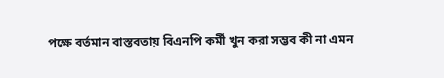পক্ষে বর্তমান বাস্তবতায় বিএনপি কর্মী খুন করা সম্ভব কী না এমন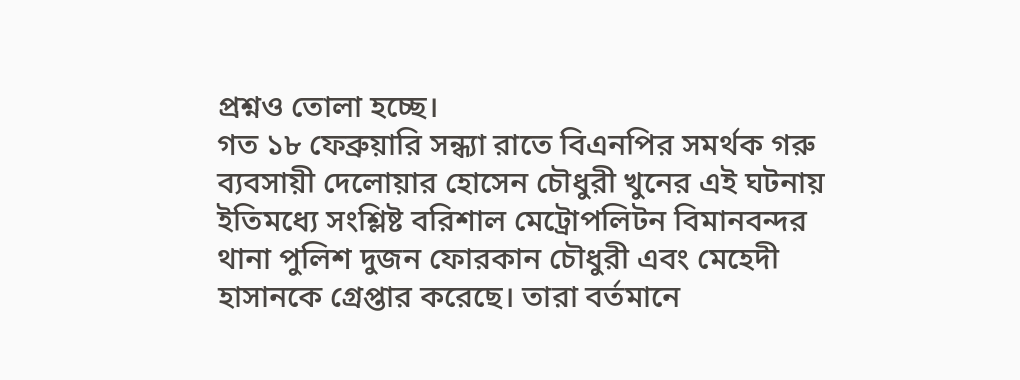প্রশ্নও তোলা হচ্ছে।
গত ১৮ ফেব্রুয়ারি সন্ধ্যা রাতে বিএনপির সমর্থক গরু ব্যবসায়ী দেলোয়ার হোসেন চৌধুরী খুনের এই ঘটনায় ইতিমধ্যে সংশ্লিষ্ট বরিশাল মেট্রোপলিটন বিমানবন্দর থানা পুলিশ দুজন ফোরকান চৌধুরী এবং মেহেদী হাসানকে গ্রেপ্তার করেছে। তারা বর্তমানে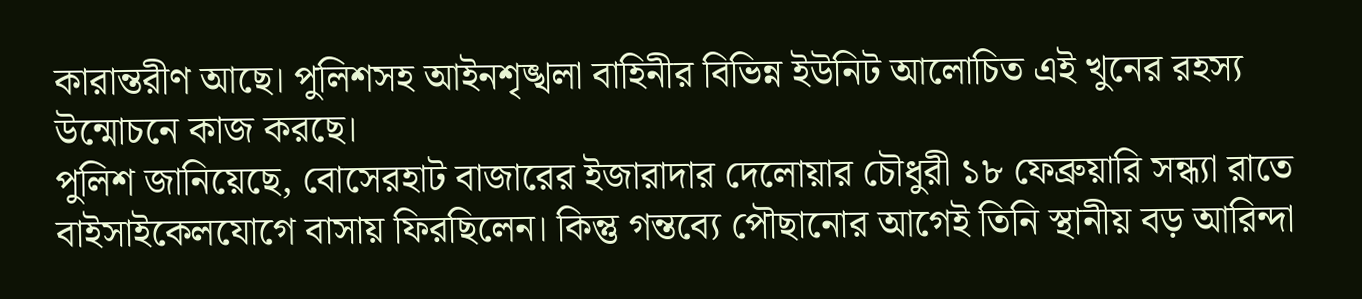কারান্তরীণ আছে। পুলিশসহ আইনশৃঙ্খলা বাহিনীর বিভিন্ন ইউনিট আলোচিত এই খুনের রহস্য উন্মোচনে কাজ করছে।
পুলিশ জানিয়েছে, বোসেরহাট বাজারের ইজারাদার দেলোয়ার চৌধুরী ১৮ ফেব্রুয়ারি সন্ধ্যা রাতে বাইসাইকেলযোগে বাসায় ফিরছিলেন। কিন্তু গন্তব্যে পৌছানোর আগেই তিনি স্থানীয় বড় আরিন্দা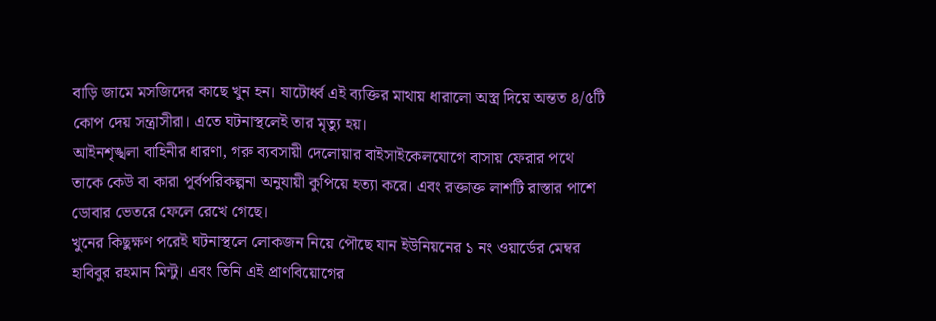বাড়ি জামে মসজিদের কাছে খুন হন। ষাটোর্ধ্ব এই ব্যক্তির মাথায় ধারালো অস্ত্র দিয়ে অন্তত ৪/৫টি কোপ দেয় সন্ত্রাসীরা। এতে ঘটনাস্থলেই তার মৃত্যু হয়।
আইনশৃঙ্খলা বাহিনীর ধারণা, গরু ব্যবসায়ী দেলোয়ার বাইসাইকেলযোগে বাসায় ফেরার পথে তাকে কেউ বা কারা পূর্বপরিকল্পনা অনুযায়ী কুপিয়ে হত্যা করে। এবং রক্তাক্ত লাশটি রাস্তার পাশে ডোবার ভেতরে ফেলে রেখে গেছে।
খুনের কিছুক্ষণ পরেই ঘটনাস্থলে লোকজন নিয়ে পৌছে যান ইউনিয়নের ১ নং ওয়ার্ডের মেম্বর হাবিবুর রহমান মিন্টু। এবং তিনি এই প্রাণবিয়োগের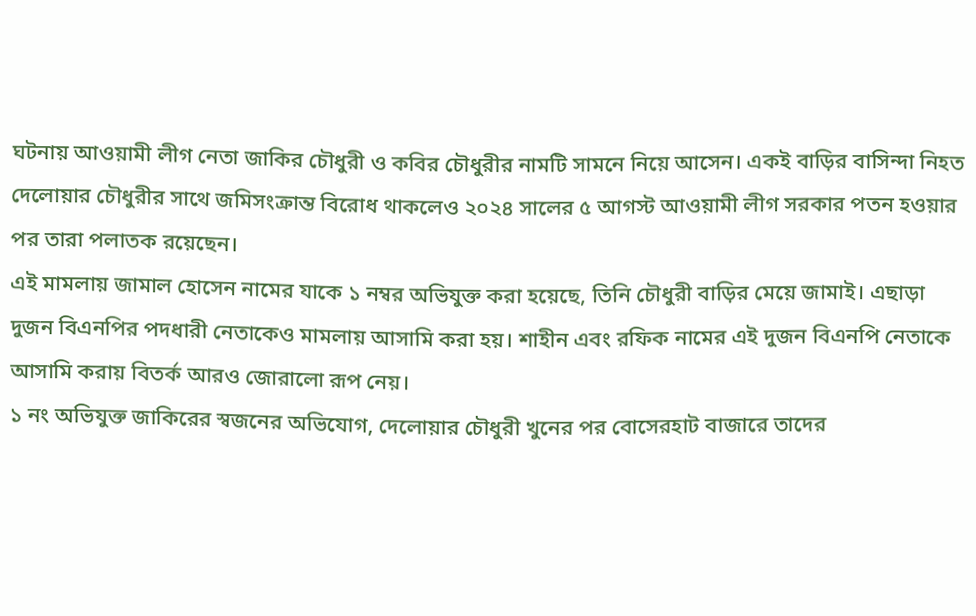ঘটনায় আওয়ামী লীগ নেতা জাকির চৌধুরী ও কবির চৌধুরীর নামটি সামনে নিয়ে আসেন। একই বাড়ির বাসিন্দা নিহত দেলোয়ার চৌধুরীর সাথে জমিসংক্রান্ত বিরোধ থাকলেও ২০২৪ সালের ৫ আগস্ট আওয়ামী লীগ সরকার পতন হওয়ার পর তারা পলাতক রয়েছেন।
এই মামলায় জামাল হোসেন নামের যাকে ১ নম্বর অভিযুক্ত করা হয়েছে, তিনি চৌধুরী বাড়ির মেয়ে জামাই। এছাড়া দুজন বিএনপির পদধারী নেতাকেও মামলায় আসামি করা হয়। শাহীন এবং রফিক নামের এই দুজন বিএনপি নেতাকে আসামি করায় বিতর্ক আরও জোরালো রূপ নেয়।
১ নং অভিযুক্ত জাকিরের স্বজনের অভিযোগ, দেলোয়ার চৌধুরী খুনের পর বোসেরহাট বাজারে তাদের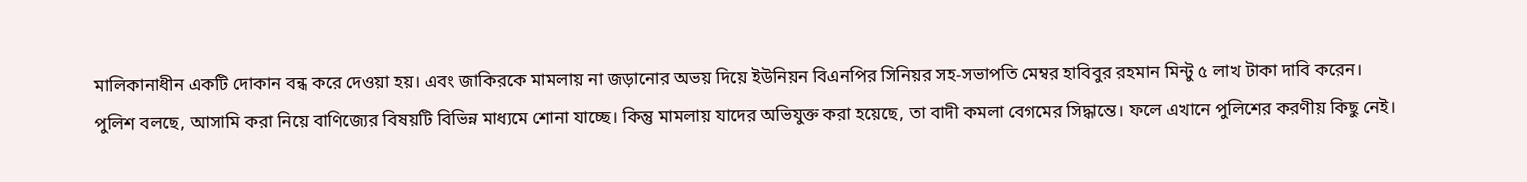মালিকানাধীন একটি দোকান বন্ধ করে দেওয়া হয়। এবং জাকিরকে মামলায় না জড়ানোর অভয় দিয়ে ইউনিয়ন বিএনপির সিনিয়র সহ-সভাপতি মেম্বর হাবিবুর রহমান মিন্টু ৫ লাখ টাকা দাবি করেন।
পুলিশ বলছে, আসামি করা নিয়ে বাণিজ্যের বিষয়টি বিভিন্ন মাধ্যমে শোনা যাচ্ছে। কিন্তু মামলায় যাদের অভিযুক্ত করা হয়েছে, তা বাদী কমলা বেগমের সিদ্ধান্তে। ফলে এখানে পুলিশের করণীয় কিছু নেই।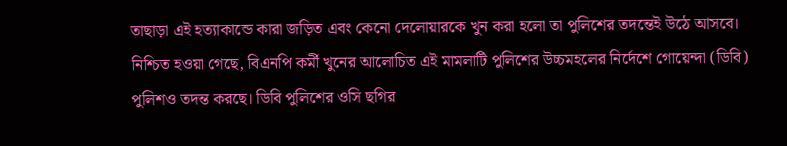তাছাড়া এই হত্যাকান্ডে কারা জড়িত এবং কেনো দেলোয়ারকে খুন করা হলো তা পুলিশের তদন্তেই উঠে আসবে।
নিশ্চিত হওয়া গেছে, বিএনপি কর্মী খুনের আলোচিত এই মামলাটি পুলিশের উচ্চমহলের নির্দেশে গোয়েন্দা (ডিবি) পুলিশও তদন্ত করছে। ডিবি পুলিশের ওসি ছগির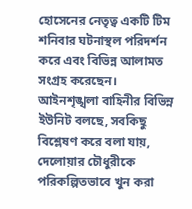হোসেনের নেতৃত্ব একটি টিম শনিবার ঘটনাস্থল পরিদর্শন করে এবং বিভিন্ন আলামত সংগ্রহ করেছেন।
আইনশৃঙ্খলা বাহিনীর বিভিন্ন ইউনিট বলছে, সবকিছু বিশ্লেষণ করে বলা যায়, দেলোয়ার চৌধুরীকে পরিকল্পিতভাবে খুন করা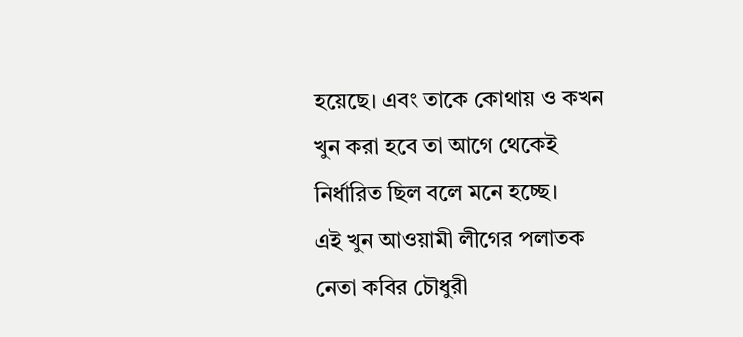হয়েছে। এবং তাকে কোথায় ও কখন খুন করা হবে তা আগে থেকেই নির্ধারিত ছিল বলে মনে হচ্ছে।
এই খুন আওয়ামী লীগের পলাতক নেতা কবির চৌধুরী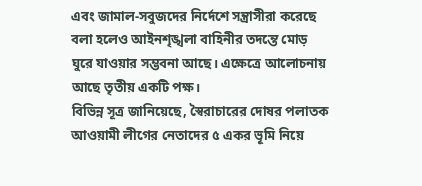এবং জামাল-সবুজদের নির্দেশে সন্ত্রাসীরা করেছে বলা হলেও আইনশৃঙ্খলা বাহিনীর তদন্তে মোড় ঘুরে যাওয়ার সম্ভবনা আছে। এক্ষেত্রে আলোচনায় আছে তৃতীয় একটি পক্ষ।
বিভিন্ন সূত্র জানিয়েছে, স্বৈরাচারের দোষর পলাতক আওয়ামী লীগের নেতাদের ৫ একর ভূমি নিয়ে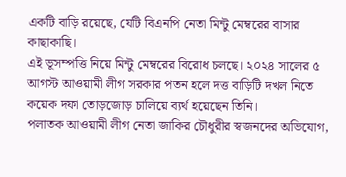একটি বাড়ি রয়েছে, যেটি বিএনপি নেতা মিন্টু মেম্বরের বাসার কাছাকাছি।
এই ভূসম্পত্তি নিয়ে মিন্টু মেম্বরের বিরোধ চলছে। ২০২৪ সালের ৫ আগস্ট আওয়ামী লীগ সরকার পতন হলে দত্ত বাড়িটি দখল নিতে কয়েক দফা তোড়জোড় চালিয়ে ব্যর্থ হয়েছেন তিনি।
পলাতক আওয়ামী লীগ নেতা জাকির চৌধুরীর স্বজনদের অভিযোগ,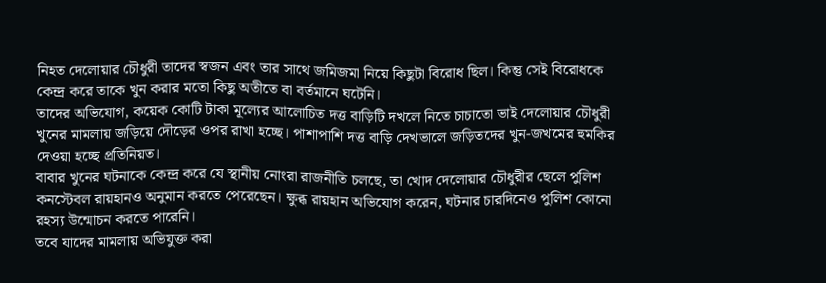নিহত দেলোয়ার চৌধুরী তাদের স্বজন এবং তার সাথে জমিজমা নিয়ে কিছুটা বিরোধ ছিল। কিন্তু সেই বিরোধকে কেন্দ্র করে তাকে খুন করার মতো কিছু অতীতে বা বর্তমানে ঘটেনি।
তাদের অভিযোগ, কয়েক কোটি টাকা মূল্যের আলোচিত দত্ত বাড়িটি দখলে নিতে চাচাতো ভাই দেলোয়ার চৌধুরী খুনের মামলায় জড়িয়ে দৌড়ের ওপর রাখা হচ্ছে। পাশাপাশি দত্ত বাড়ি দেখভালে জড়িতদের খুন-জখমের হুমকির দেওয়া হচ্ছে প্রতিনিয়ত।
বাবার খুনের ঘটনাকে কেন্দ্র করে যে স্থানীয় নোংরা রাজনীতি চলছে, তা খোদ দেলোয়ার চৌধুরীর ছেলে পুলিশ কনস্টেবল রায়হানও অনুমান করতে পেরেছেন। ক্ষুব্ধ রায়হান অভিযোগ করেন, ঘটনার চারদিনেও পুলিশ কোনো রহস্য উন্মোচন করতে পারেনি।
তবে যাদের মামলায় অভিযুক্ত করা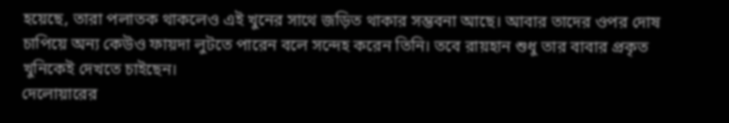হয়েছে, তারা পলাতক থাকলেও এই খুনের সাথে জড়িত থাকার সম্ভবনা আছে। আবার তাদের ওপর দোষ চাপিয়ে অন্য কেউও ফায়দা লুটতে পারেন বলে সন্দেহ করেন তিনি। তবে রায়হান শুধু তার বাবার প্রকৃত খুনিকেই দেখতে চাইছেন।
দেলোয়ারের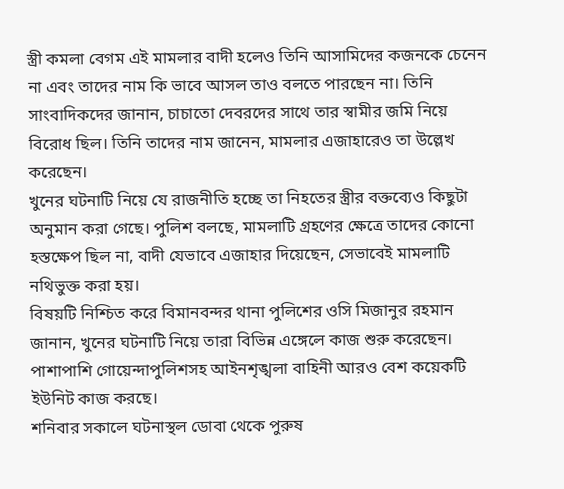স্ত্রী কমলা বেগম এই মামলার বাদী হলেও তিনি আসামিদের কজনকে চেনেন না এবং তাদের নাম কি ভাবে আসল তাও বলতে পারছেন না। তিনি সাংবাদিকদের জানান, চাচাতো দেবরদের সাথে তার স্বামীর জমি নিয়ে বিরোধ ছিল। তিনি তাদের নাম জানেন, মামলার এজাহারেও তা উল্লেখ করেছেন।
খুনের ঘটনাটি নিয়ে যে রাজনীতি হচ্ছে তা নিহতের স্ত্রীর বক্তব্যেও কিছুটা অনুমান করা গেছে। পুলিশ বলছে, মামলাটি গ্রহণের ক্ষেত্রে তাদের কোনো হস্তক্ষেপ ছিল না, বাদী যেভাবে এজাহার দিয়েছেন, সেভাবেই মামলাটি নথিভুক্ত করা হয়।
বিষয়টি নিশ্চিত করে বিমানবন্দর থানা পুলিশের ওসি মিজানুর রহমান জানান, খুনের ঘটনাটি নিয়ে তারা বিভিন্ন এঙ্গেলে কাজ শুরু করেছেন। পাশাপাশি গোয়েন্দাপুলিশসহ আইনশৃঙ্খলা বাহিনী আরও বেশ কয়েকটি ইউনিট কাজ করছে।
শনিবার সকালে ঘটনাস্থল ডোবা থেকে পুরুষ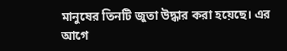মানুষের তিনটি জুতা উদ্ধার করা হয়েছে। এর আগে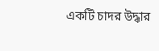একটি চাদর উদ্ধার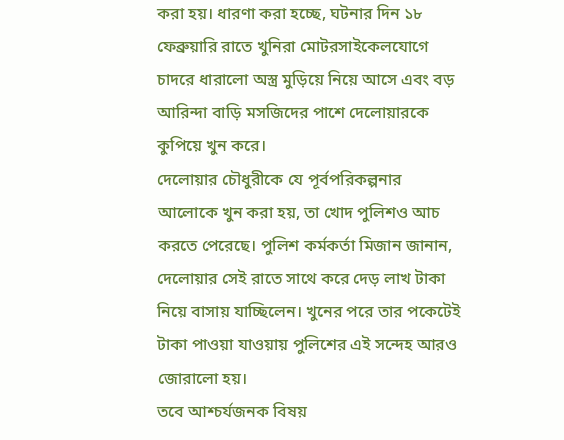করা হয়। ধারণা করা হচ্ছে, ঘটনার দিন ১৮ ফেব্রুয়ারি রাতে খুনিরা মোটরসাইকেলযোগে চাদরে ধারালো অস্ত্র মুড়িয়ে নিয়ে আসে এবং বড় আরিন্দা বাড়ি মসজিদের পাশে দেলোয়ারকে কুপিয়ে খুন করে।
দেলোয়ার চৌধুরীকে যে পূর্বপরিকল্পনার আলোকে খুন করা হয়, তা খোদ পুলিশও আচ করতে পেরেছে। পুলিশ কর্মকর্তা মিজান জানান, দেলোয়ার সেই রাতে সাথে করে দেড় লাখ টাকা নিয়ে বাসায় যাচ্ছিলেন। খুনের পরে তার পকেটেই টাকা পাওয়া যাওয়ায় পুলিশের এই সন্দেহ আরও জোরালো হয়।
তবে আশ্চর্যজনক বিষয়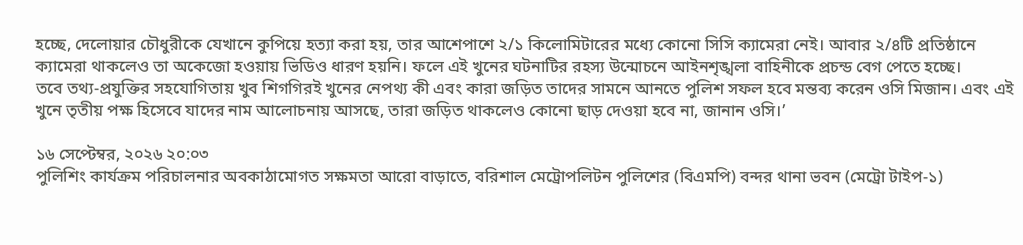হচ্ছে, দেলোয়ার চৌধুরীকে যেখানে কুপিয়ে হত্যা করা হয়, তার আশেপাশে ২/১ কিলোমিটারের মধ্যে কোনো সিসি ক্যামেরা নেই। আবার ২/৪টি প্রতিষ্ঠানে ক্যামেরা থাকলেও তা অকেজো হওয়ায় ভিডিও ধারণ হয়নি। ফলে এই খুনের ঘটনাটির রহস্য উন্মোচনে আইনশৃঙ্খলা বাহিনীকে প্রচন্ড বেগ পেতে হচ্ছে।
তবে তথ্য-প্রযুক্তির সহযোগিতায় খুব শিগগিরই খুনের নেপথ্য কী এবং কারা জড়িত তাদের সামনে আনতে পুলিশ সফল হবে মন্তব্য করেন ওসি মিজান। এবং এই খুনে তৃতীয় পক্ষ হিসেবে যাদের নাম আলোচনায় আসছে, তারা জড়িত থাকলেও কোনো ছাড় দেওয়া হবে না, জানান ওসি।’

১৬ সেপ্টেম্বর, ২০২৬ ২০:০৩
পুলিশিং কার্যক্রম পরিচালনার অবকাঠামোগত সক্ষমতা আরো বাড়াতে, বরিশাল মেট্রোপলিটন পুলিশের (বিএমপি) বন্দর থানা ভবন (মেট্রো টাইপ-১)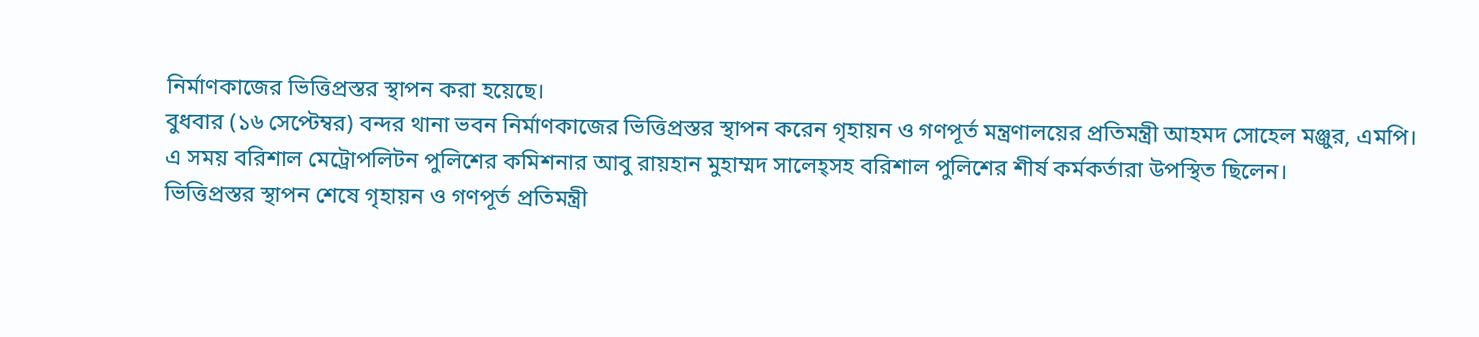নির্মাণকাজের ভিত্তিপ্রস্তর স্থাপন করা হয়েছে।
বুধবার (১৬ সেপ্টেম্বর) বন্দর থানা ভবন নির্মাণকাজের ভিত্তিপ্রস্তর স্থাপন করেন গৃহায়ন ও গণপূর্ত মন্ত্রণালয়ের প্রতিমন্ত্রী আহমদ সোহেল মঞ্জুর, এমপি।
এ সময় বরিশাল মেট্রোপলিটন পুলিশের কমিশনার আবু রায়হান মুহাম্মদ সালেহ্সহ বরিশাল পুলিশের শীর্ষ কর্মকর্তারা উপস্থিত ছিলেন।
ভিত্তিপ্রস্তর স্থাপন শেষে গৃহায়ন ও গণপূর্ত প্রতিমন্ত্রী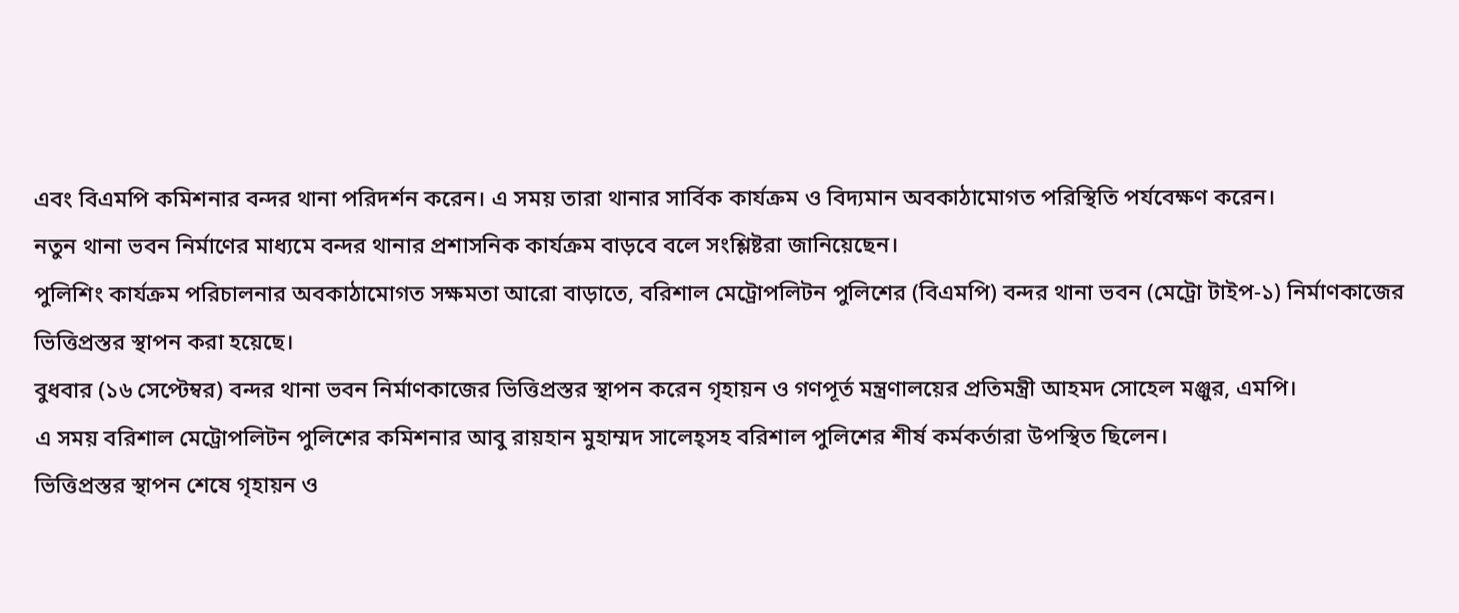এবং বিএমপি কমিশনার বন্দর থানা পরিদর্শন করেন। এ সময় তারা থানার সার্বিক কার্যক্রম ও বিদ্যমান অবকাঠামোগত পরিস্থিতি পর্যবেক্ষণ করেন।
নতুন থানা ভবন নির্মাণের মাধ্যমে বন্দর থানার প্রশাসনিক কার্যক্রম বাড়বে বলে সংশ্লিষ্টরা জানিয়েছেন।
পুলিশিং কার্যক্রম পরিচালনার অবকাঠামোগত সক্ষমতা আরো বাড়াতে, বরিশাল মেট্রোপলিটন পুলিশের (বিএমপি) বন্দর থানা ভবন (মেট্রো টাইপ-১) নির্মাণকাজের ভিত্তিপ্রস্তর স্থাপন করা হয়েছে।
বুধবার (১৬ সেপ্টেম্বর) বন্দর থানা ভবন নির্মাণকাজের ভিত্তিপ্রস্তর স্থাপন করেন গৃহায়ন ও গণপূর্ত মন্ত্রণালয়ের প্রতিমন্ত্রী আহমদ সোহেল মঞ্জুর, এমপি।
এ সময় বরিশাল মেট্রোপলিটন পুলিশের কমিশনার আবু রায়হান মুহাম্মদ সালেহ্সহ বরিশাল পুলিশের শীর্ষ কর্মকর্তারা উপস্থিত ছিলেন।
ভিত্তিপ্রস্তর স্থাপন শেষে গৃহায়ন ও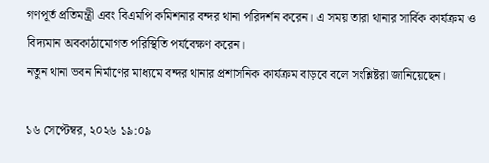গণপূর্ত প্রতিমন্ত্রী এবং বিএমপি কমিশনার বন্দর থানা পরিদর্শন করেন। এ সময় তারা থানার সার্বিক কার্যক্রম ও বিদ্যমান অবকাঠামোগত পরিস্থিতি পর্যবেক্ষণ করেন।
নতুন থানা ভবন নির্মাণের মাধ্যমে বন্দর থানার প্রশাসনিক কার্যক্রম বাড়বে বলে সংশ্লিষ্টরা জানিয়েছেন।

১৬ সেপ্টেম্বর, ২০২৬ ১৯:০৯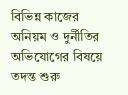বিভিন্ন কাজের অনিয়ম ও দুর্নীতির অভিযোগের বিষয়ে তদন্ত শুরু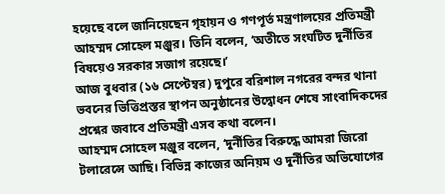হয়েছে বলে জানিয়েছেন গৃহায়ন ও গণপূর্ত মন্ত্রণালয়ের প্রতিমন্ত্রী আহম্মদ সোহেল মঞ্জুর। তিনি বলেন, ‘অতীতে সংঘটিত দুর্নীতির বিষয়েও সরকার সজাগ রয়েছে।’
আজ বুধবার (১৬ সেপ্টেম্বর) দুপুরে বরিশাল নগরের বন্দর থানা ভবনের ভিত্তিপ্রস্তর স্থাপন অনুষ্ঠানের উদ্বোধন শেষে সাংবাদিকদের প্রশ্নের জবাবে প্রতিমন্ত্রী এসব কথা বলেন।
আহম্মদ সোহেল মঞ্জুর বলেন, ‘দুর্নীতির বিরুদ্ধে আমরা জিরো টলারেন্সে আছি। বিভিন্ন কাজের অনিয়ম ও দুর্নীতির অভিযোগের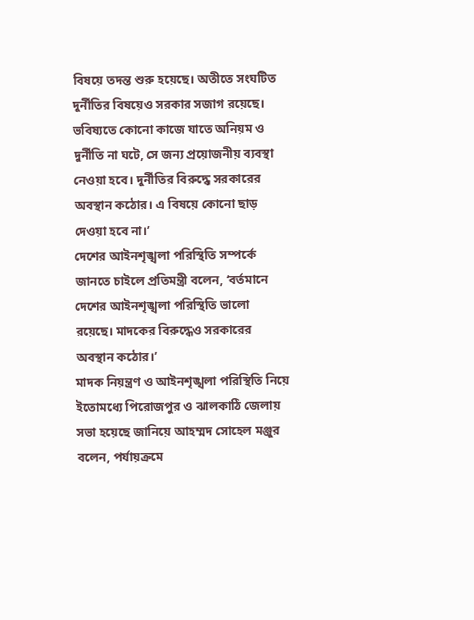বিষয়ে তদন্ত শুরু হয়েছে। অতীতে সংঘটিত দুর্নীতির বিষয়েও সরকার সজাগ রয়েছে। ভবিষ্যতে কোনো কাজে যাতে অনিয়ম ও দুর্নীতি না ঘটে, সে জন্য প্রয়োজনীয় ব্যবস্থা নেওয়া হবে। দুর্নীতির বিরুদ্ধে সরকারের অবস্থান কঠোর। এ বিষয়ে কোনো ছাড় দেওয়া হবে না।’
দেশের আইনশৃঙ্খলা পরিস্থিতি সম্পর্কে জানতে চাইলে প্রতিমন্ত্রী বলেন, ‘বর্তমানে দেশের আইনশৃঙ্খলা পরিস্থিতি ভালো রয়েছে। মাদকের বিরুদ্ধেও সরকারের অবস্থান কঠোর।’
মাদক নিয়ন্ত্রণ ও আইনশৃঙ্খলা পরিস্থিতি নিয়ে ইতোমধ্যে পিরোজপুর ও ঝালকাঠি জেলায় সভা হয়েছে জানিয়ে আহম্মদ সোহেল মঞ্জুর বলেন, পর্যায়ক্রমে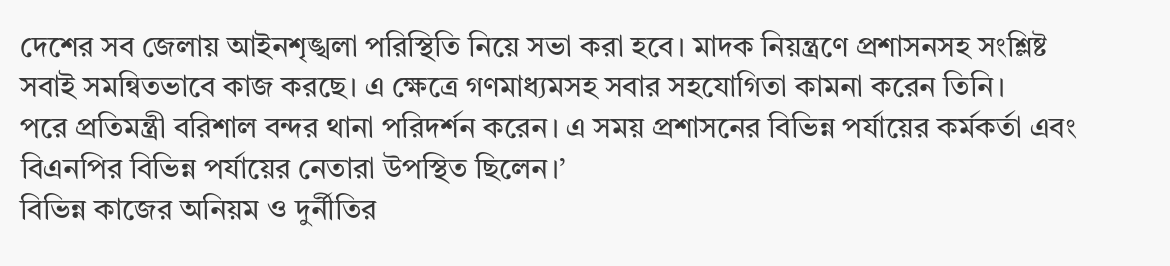দেশের সব জেলায় আইনশৃঙ্খলা পরিস্থিতি নিয়ে সভা করা হবে। মাদক নিয়ন্ত্রণে প্রশাসনসহ সংশ্লিষ্ট সবাই সমন্বিতভাবে কাজ করছে। এ ক্ষেত্রে গণমাধ্যমসহ সবার সহযোগিতা কামনা করেন তিনি।
পরে প্রতিমন্ত্রী বরিশাল বন্দর থানা পরিদর্শন করেন। এ সময় প্রশাসনের বিভিন্ন পর্যায়ের কর্মকর্তা এবং বিএনপির বিভিন্ন পর্যায়ের নেতারা উপস্থিত ছিলেন।’
বিভিন্ন কাজের অনিয়ম ও দুর্নীতির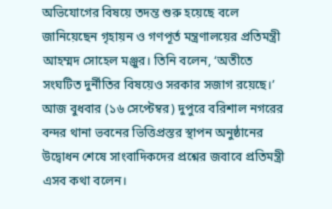অভিযোগের বিষয়ে তদন্ত শুরু হয়েছে বলে জানিয়েছেন গৃহায়ন ও গণপূর্ত মন্ত্রণালয়ের প্রতিমন্ত্রী আহম্মদ সোহেল মঞ্জুর। তিনি বলেন, ‘অতীতে সংঘটিত দুর্নীতির বিষয়েও সরকার সজাগ রয়েছে।’
আজ বুধবার (১৬ সেপ্টেম্বর) দুপুরে বরিশাল নগরের বন্দর থানা ভবনের ভিত্তিপ্রস্তর স্থাপন অনুষ্ঠানের উদ্বোধন শেষে সাংবাদিকদের প্রশ্নের জবাবে প্রতিমন্ত্রী এসব কথা বলেন।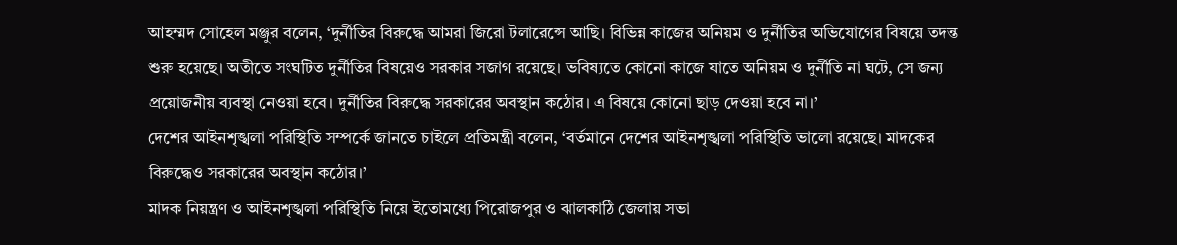আহম্মদ সোহেল মঞ্জুর বলেন, ‘দুর্নীতির বিরুদ্ধে আমরা জিরো টলারেন্সে আছি। বিভিন্ন কাজের অনিয়ম ও দুর্নীতির অভিযোগের বিষয়ে তদন্ত শুরু হয়েছে। অতীতে সংঘটিত দুর্নীতির বিষয়েও সরকার সজাগ রয়েছে। ভবিষ্যতে কোনো কাজে যাতে অনিয়ম ও দুর্নীতি না ঘটে, সে জন্য প্রয়োজনীয় ব্যবস্থা নেওয়া হবে। দুর্নীতির বিরুদ্ধে সরকারের অবস্থান কঠোর। এ বিষয়ে কোনো ছাড় দেওয়া হবে না।’
দেশের আইনশৃঙ্খলা পরিস্থিতি সম্পর্কে জানতে চাইলে প্রতিমন্ত্রী বলেন, ‘বর্তমানে দেশের আইনশৃঙ্খলা পরিস্থিতি ভালো রয়েছে। মাদকের বিরুদ্ধেও সরকারের অবস্থান কঠোর।’
মাদক নিয়ন্ত্রণ ও আইনশৃঙ্খলা পরিস্থিতি নিয়ে ইতোমধ্যে পিরোজপুর ও ঝালকাঠি জেলায় সভা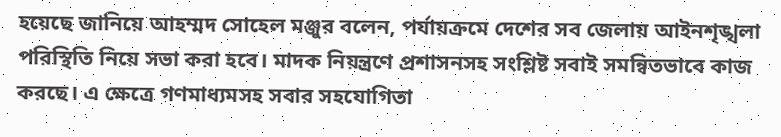হয়েছে জানিয়ে আহম্মদ সোহেল মঞ্জুর বলেন, পর্যায়ক্রমে দেশের সব জেলায় আইনশৃঙ্খলা পরিস্থিতি নিয়ে সভা করা হবে। মাদক নিয়ন্ত্রণে প্রশাসনসহ সংশ্লিষ্ট সবাই সমন্বিতভাবে কাজ করছে। এ ক্ষেত্রে গণমাধ্যমসহ সবার সহযোগিতা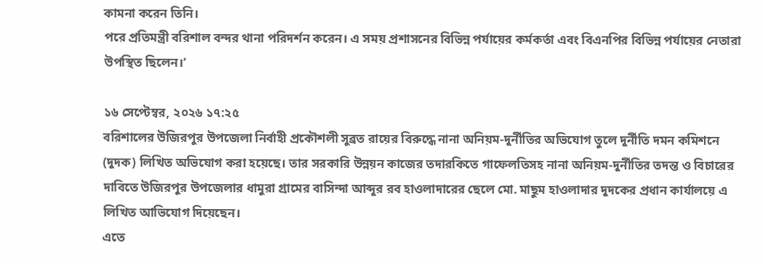কামনা করেন তিনি।
পরে প্রতিমন্ত্রী বরিশাল বন্দর থানা পরিদর্শন করেন। এ সময় প্রশাসনের বিভিন্ন পর্যায়ের কর্মকর্তা এবং বিএনপির বিভিন্ন পর্যায়ের নেতারা উপস্থিত ছিলেন।’

১৬ সেপ্টেম্বর, ২০২৬ ১৭:২৫
বরিশালের উজিরপুর উপজেলা নির্বাহী প্রকৌশলী সুব্রত রায়ের বিরুদ্ধে নানা অনিয়ম-দুর্নীতির অভিযোগ তুলে দুর্নীতি দমন কমিশনে (দুদক) লিখিত অভিযোগ করা হয়েছে। তার সরকারি উন্নয়ন কাজের তদারকিতে গাফেলতিসহ নানা অনিয়ম-দুর্নীতির তদন্ত ও বিচারের দাবিতে উজিরপুর উপজেলার ধামুরা গ্রামের বাসিন্দা আব্দুর রব হাওলাদারের ছেলে মো. মাছুম হাওলাদার দুদকের প্রধান কার্যালয়ে এ লিখিত আভিযোগ দিয়েছেন।
এতে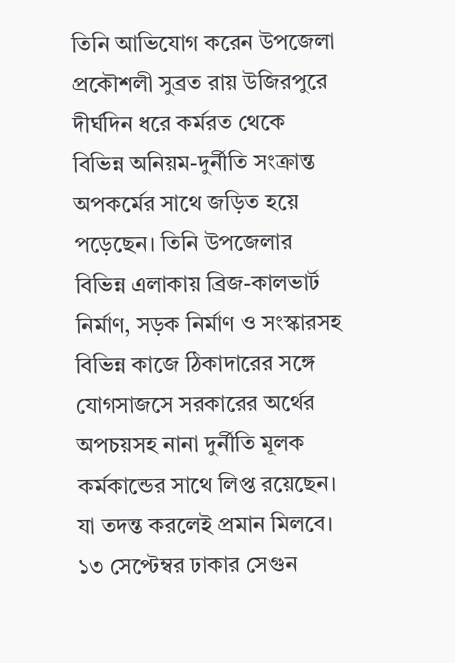তিনি আভিযোগ করেন উপজেলা প্রকৌশলী সুব্রত রায় উজিরপুরে দীর্ঘদিন ধরে কর্মরত থেকে বিভিন্ন অনিয়ম-দুর্নীতি সংক্রান্ত অপকর্মের সাথে জড়িত হয়ে পড়েছেন। তিনি উপজেলার বিভিন্ন এলাকায় ব্রিজ-কালভার্ট নির্মাণ, সড়ক নির্মাণ ও সংস্কারসহ বিভিন্ন কাজে ঠিকাদারের সঙ্গে যোগসাজসে সরকারের অর্থের অপচয়সহ নানা দুর্নীতি মূলক কর্মকান্ডের সাথে লিপ্ত রয়েছেন। যা তদন্ত করলেই প্রমান মিলবে। ১৩ সেপ্টেম্বর ঢাকার সেগুন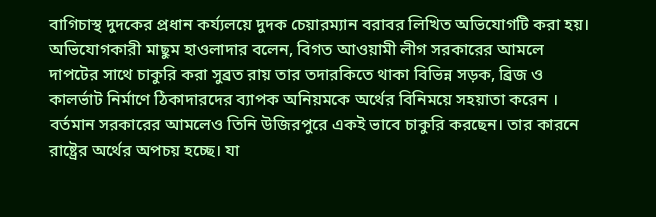বাগিচাস্থ দুদকের প্রধান কর্য্যলয়ে দুদক চেয়ারম্যান বরাবর লিখিত অভিযোগটি করা হয়।
অভিযোগকারী মাছুম হাওলাদার বলেন, বিগত আওয়ামী লীগ সরকারের আমলে দাপটের সাথে চাকুরি করা সুব্রত রায় তার তদারকিতে থাকা বিভিন্ন সড়ক, ব্রিজ ও কালর্ভাট নির্মাণে ঠিকাদারদের ব্যাপক অনিয়মকে অর্থের বিনিময়ে সহয়াতা করেন ।
বর্তমান সরকারের আমলেও তিনি উজিরপুরে একই ভাবে চাকুরি করছেন। তার কারনে রাষ্ট্রের অর্থের অপচয় হচ্ছে। যা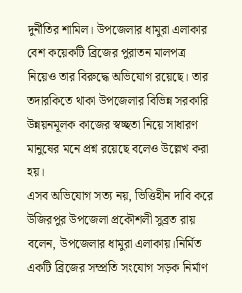দুর্নীতির শামিল। উপজেলার ধামুরা এলাকার বেশ কয়েকটি ব্রিজের পুরাতন মালপত্র নিয়েও তার বিরুদ্ধে অভিযোগ রয়েছে। তার তদারকিতে থাকা উপজেলার বিভিন্ন সরকারি উন্নয়নমূলক কাজের স্বচ্ছতা নিয়ে সাধারণ মানুষের মনে প্রশ্ন রয়েছে বলেও উল্লেখ করা হয়।
এসব অভিযোগ সত্য নয়, ভিত্তিহীন দাবি করে উজিরপুর উপজেলা প্রকৌশলী সুব্রত রায় বলেন, উপজেলার ধামুরা এলাকায়।নির্মিত একটি ব্রিজের সম্প্রতি সংযোগ সড়ক নির্মাণ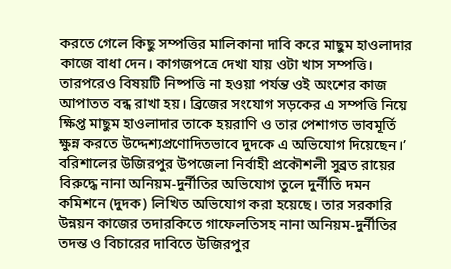করতে গেলে কিছু সম্পত্তির মালিকানা দাবি করে মাছুম হাওলাদার কাজে বাধা দেন। কাগজপত্রে দেখা যায় ওটা খাস সম্পত্তি।
তারপরেও বিষয়টি নিষ্পত্তি না হওয়া পর্যন্ত ওই অংশের কাজ আপাতত বন্ধ রাখা হয়। ব্রিজের সংযোগ সড়কের এ সম্পত্তি নিয়ে ক্ষিপ্ত মাছুম হাওলাদার তাকে হয়রাণি ও তার পেশাগত ভাবমূর্তি ক্ষুন্ন করতে উদ্দেশ্যপ্রণোদিতভাবে দুদকে এ অভিযোগ দিয়েছেন।’
বরিশালের উজিরপুর উপজেলা নির্বাহী প্রকৌশলী সুব্রত রায়ের বিরুদ্ধে নানা অনিয়ম-দুর্নীতির অভিযোগ তুলে দুর্নীতি দমন কমিশনে (দুদক) লিখিত অভিযোগ করা হয়েছে। তার সরকারি উন্নয়ন কাজের তদারকিতে গাফেলতিসহ নানা অনিয়ম-দুর্নীতির তদন্ত ও বিচারের দাবিতে উজিরপুর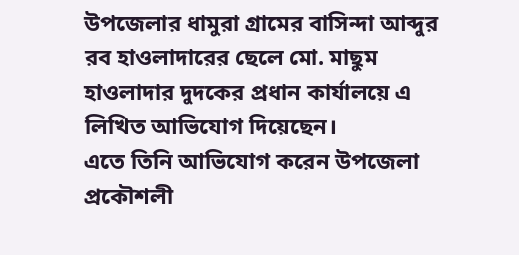উপজেলার ধামুরা গ্রামের বাসিন্দা আব্দুর রব হাওলাদারের ছেলে মো. মাছুম হাওলাদার দুদকের প্রধান কার্যালয়ে এ লিখিত আভিযোগ দিয়েছেন।
এতে তিনি আভিযোগ করেন উপজেলা প্রকৌশলী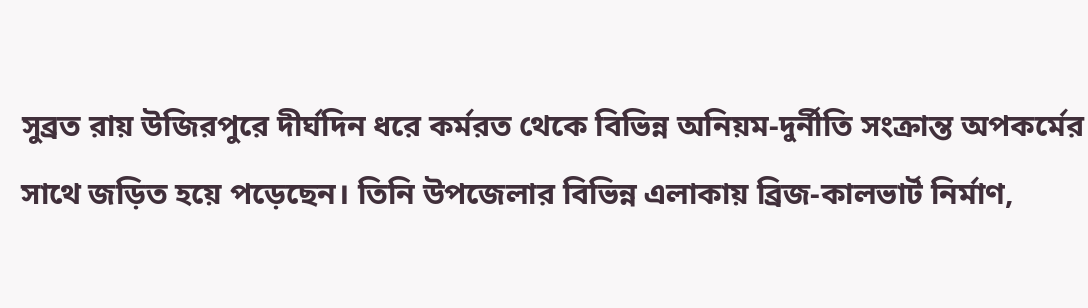সুব্রত রায় উজিরপুরে দীর্ঘদিন ধরে কর্মরত থেকে বিভিন্ন অনিয়ম-দুর্নীতি সংক্রান্ত অপকর্মের সাথে জড়িত হয়ে পড়েছেন। তিনি উপজেলার বিভিন্ন এলাকায় ব্রিজ-কালভার্ট নির্মাণ,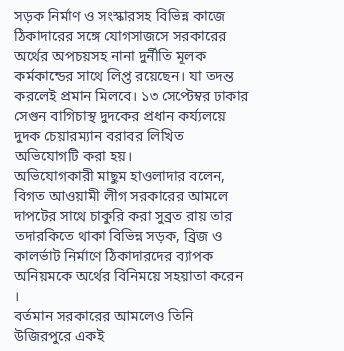সড়ক নির্মাণ ও সংস্কারসহ বিভিন্ন কাজে ঠিকাদারের সঙ্গে যোগসাজসে সরকারের অর্থের অপচয়সহ নানা দুর্নীতি মূলক কর্মকান্ডের সাথে লিপ্ত রয়েছেন। যা তদন্ত করলেই প্রমান মিলবে। ১৩ সেপ্টেম্বর ঢাকার সেগুন বাগিচাস্থ দুদকের প্রধান কর্য্যলয়ে দুদক চেয়ারম্যান বরাবর লিখিত অভিযোগটি করা হয়।
অভিযোগকারী মাছুম হাওলাদার বলেন, বিগত আওয়ামী লীগ সরকারের আমলে দাপটের সাথে চাকুরি করা সুব্রত রায় তার তদারকিতে থাকা বিভিন্ন সড়ক, ব্রিজ ও কালর্ভাট নির্মাণে ঠিকাদারদের ব্যাপক অনিয়মকে অর্থের বিনিময়ে সহয়াতা করেন ।
বর্তমান সরকারের আমলেও তিনি উজিরপুরে একই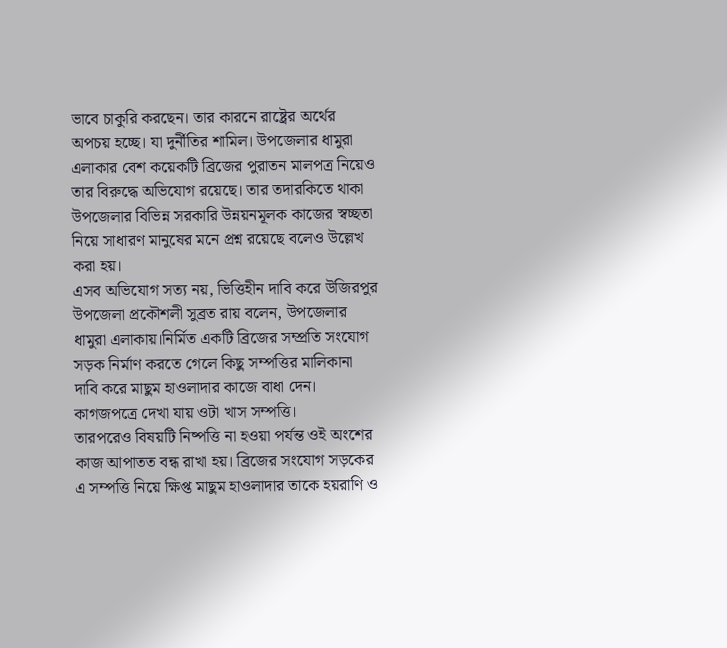ভাবে চাকুরি করছেন। তার কারনে রাষ্ট্রের অর্থের অপচয় হচ্ছে। যা দুর্নীতির শামিল। উপজেলার ধামুরা এলাকার বেশ কয়েকটি ব্রিজের পুরাতন মালপত্র নিয়েও তার বিরুদ্ধে অভিযোগ রয়েছে। তার তদারকিতে থাকা উপজেলার বিভিন্ন সরকারি উন্নয়নমূলক কাজের স্বচ্ছতা নিয়ে সাধারণ মানুষের মনে প্রশ্ন রয়েছে বলেও উল্লেখ করা হয়।
এসব অভিযোগ সত্য নয়, ভিত্তিহীন দাবি করে উজিরপুর উপজেলা প্রকৌশলী সুব্রত রায় বলেন, উপজেলার ধামুরা এলাকায়।নির্মিত একটি ব্রিজের সম্প্রতি সংযোগ সড়ক নির্মাণ করতে গেলে কিছু সম্পত্তির মালিকানা দাবি করে মাছুম হাওলাদার কাজে বাধা দেন। কাগজপত্রে দেখা যায় ওটা খাস সম্পত্তি।
তারপরেও বিষয়টি নিষ্পত্তি না হওয়া পর্যন্ত ওই অংশের কাজ আপাতত বন্ধ রাখা হয়। ব্রিজের সংযোগ সড়কের এ সম্পত্তি নিয়ে ক্ষিপ্ত মাছুম হাওলাদার তাকে হয়রাণি ও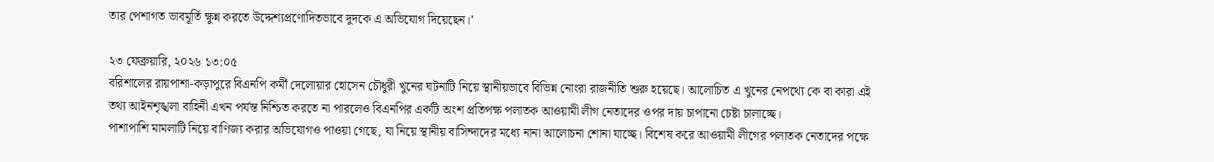তার পেশাগত ভাবমূর্তি ক্ষুন্ন করতে উদ্দেশ্যপ্রণোদিতভাবে দুদকে এ অভিযোগ দিয়েছেন।’

২৩ ফেব্রুয়ারি, ২০২৬ ১৩:০৫
বরিশালের রায়পাশা-কড়াপুরে বিএনপি কর্মী দেলোয়ার হোসেন চৌধুরী খুনের ঘটনাটি নিয়ে স্থানীয়ভাবে বিভিন্ন নোংরা রাজনীতি শুরু হয়েছে। আলোচিত এ খুনের নেপথ্যে কে বা কারা এই তথ্য আইনশৃঙ্খলা বাহিনী এখন পর্যন্ত নিশ্চিত করতে না পারলেও বিএনপির একটি অংশ প্রতিপক্ষ পলাতক আওয়ামী লীগ নেতাদের ওপর দায় চাপানো চেষ্টা চালাচ্ছে।
পাশাপাশি মামলাটি নিয়ে বাণিজ্য করার অভিযোগও পাওয়া গেছে, যা নিয়ে স্থানীয় বাসিন্দাদের মধ্যে নানা আলোচনা শোনা যাচ্ছে। বিশেষ করে আওয়ামী লীগের পলাতক নেতাদের পক্ষে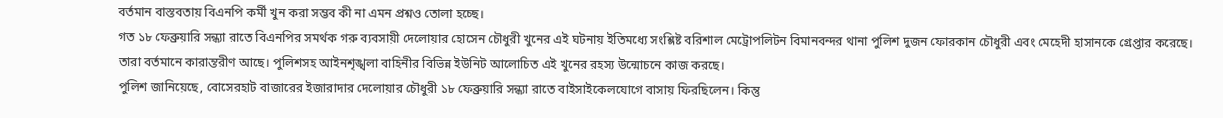বর্তমান বাস্তবতায় বিএনপি কর্মী খুন করা সম্ভব কী না এমন প্রশ্নও তোলা হচ্ছে।
গত ১৮ ফেব্রুয়ারি সন্ধ্যা রাতে বিএনপির সমর্থক গরু ব্যবসায়ী দেলোয়ার হোসেন চৌধুরী খুনের এই ঘটনায় ইতিমধ্যে সংশ্লিষ্ট বরিশাল মেট্রোপলিটন বিমানবন্দর থানা পুলিশ দুজন ফোরকান চৌধুরী এবং মেহেদী হাসানকে গ্রেপ্তার করেছে। তারা বর্তমানে কারান্তরীণ আছে। পুলিশসহ আইনশৃঙ্খলা বাহিনীর বিভিন্ন ইউনিট আলোচিত এই খুনের রহস্য উন্মোচনে কাজ করছে।
পুলিশ জানিয়েছে, বোসেরহাট বাজারের ইজারাদার দেলোয়ার চৌধুরী ১৮ ফেব্রুয়ারি সন্ধ্যা রাতে বাইসাইকেলযোগে বাসায় ফিরছিলেন। কিন্তু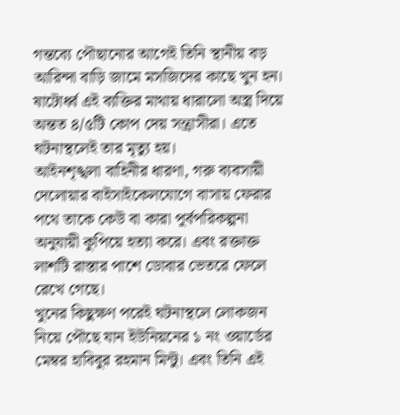গন্তব্যে পৌছানোর আগেই তিনি স্থানীয় বড় আরিন্দা বাড়ি জামে মসজিদের কাছে খুন হন। ষাটোর্ধ্ব এই ব্যক্তির মাথায় ধারালো অস্ত্র দিয়ে অন্তত ৪/৫টি কোপ দেয় সন্ত্রাসীরা। এতে ঘটনাস্থলেই তার মৃত্যু হয়।
আইনশৃঙ্খলা বাহিনীর ধারণা, গরু ব্যবসায়ী দেলোয়ার বাইসাইকেলযোগে বাসায় ফেরার পথে তাকে কেউ বা কারা পূর্বপরিকল্পনা অনুযায়ী কুপিয়ে হত্যা করে। এবং রক্তাক্ত লাশটি রাস্তার পাশে ডোবার ভেতরে ফেলে রেখে গেছে।
খুনের কিছুক্ষণ পরেই ঘটনাস্থলে লোকজন নিয়ে পৌছে যান ইউনিয়নের ১ নং ওয়ার্ডের মেম্বর হাবিবুর রহমান মিন্টু। এবং তিনি এই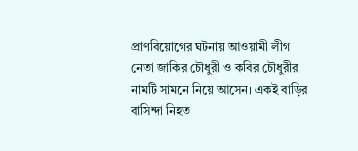প্রাণবিয়োগের ঘটনায় আওয়ামী লীগ নেতা জাকির চৌধুরী ও কবির চৌধুরীর নামটি সামনে নিয়ে আসেন। একই বাড়ির বাসিন্দা নিহত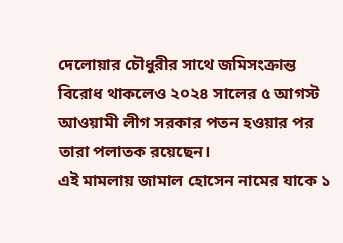দেলোয়ার চৌধুরীর সাথে জমিসংক্রান্ত বিরোধ থাকলেও ২০২৪ সালের ৫ আগস্ট আওয়ামী লীগ সরকার পতন হওয়ার পর তারা পলাতক রয়েছেন।
এই মামলায় জামাল হোসেন নামের যাকে ১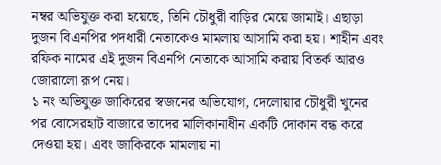নম্বর অভিযুক্ত করা হয়েছে, তিনি চৌধুরী বাড়ির মেয়ে জামাই। এছাড়া দুজন বিএনপির পদধারী নেতাকেও মামলায় আসামি করা হয়। শাহীন এবং রফিক নামের এই দুজন বিএনপি নেতাকে আসামি করায় বিতর্ক আরও জোরালো রূপ নেয়।
১ নং অভিযুক্ত জাকিরের স্বজনের অভিযোগ, দেলোয়ার চৌধুরী খুনের পর বোসেরহাট বাজারে তাদের মালিকানাধীন একটি দোকান বন্ধ করে দেওয়া হয়। এবং জাকিরকে মামলায় না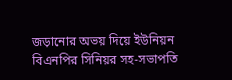জড়ানোর অভয় দিয়ে ইউনিয়ন বিএনপির সিনিয়র সহ-সভাপতি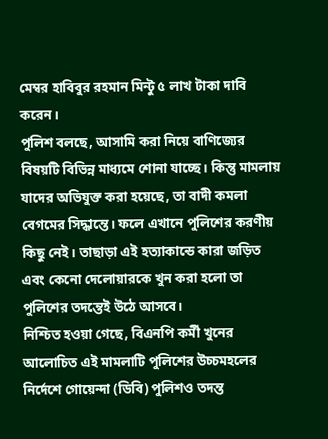মেম্বর হাবিবুর রহমান মিন্টু ৫ লাখ টাকা দাবি করেন।
পুলিশ বলছে, আসামি করা নিয়ে বাণিজ্যের বিষয়টি বিভিন্ন মাধ্যমে শোনা যাচ্ছে। কিন্তু মামলায় যাদের অভিযুক্ত করা হয়েছে, তা বাদী কমলা বেগমের সিদ্ধান্তে। ফলে এখানে পুলিশের করণীয় কিছু নেই। তাছাড়া এই হত্যাকান্ডে কারা জড়িত এবং কেনো দেলোয়ারকে খুন করা হলো তা পুলিশের তদন্তেই উঠে আসবে।
নিশ্চিত হওয়া গেছে, বিএনপি কর্মী খুনের আলোচিত এই মামলাটি পুলিশের উচ্চমহলের নির্দেশে গোয়েন্দা (ডিবি) পুলিশও তদন্ত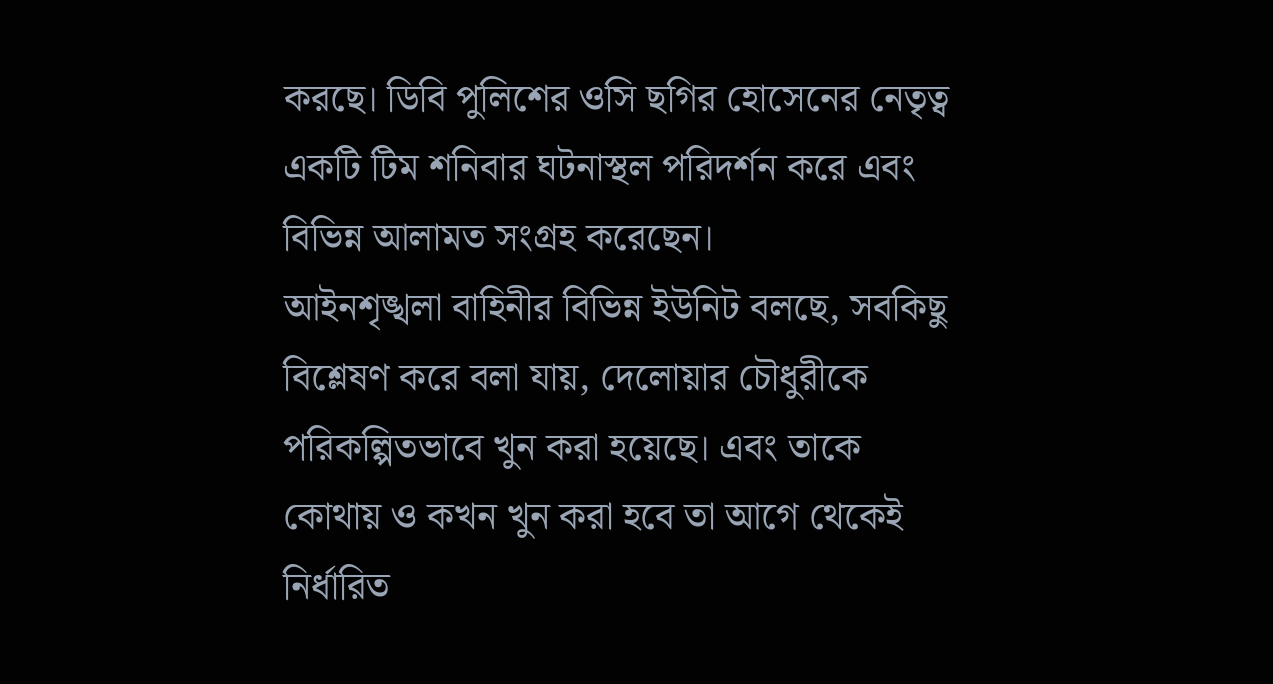করছে। ডিবি পুলিশের ওসি ছগির হোসেনের নেতৃত্ব একটি টিম শনিবার ঘটনাস্থল পরিদর্শন করে এবং বিভিন্ন আলামত সংগ্রহ করেছেন।
আইনশৃঙ্খলা বাহিনীর বিভিন্ন ইউনিট বলছে, সবকিছু বিশ্লেষণ করে বলা যায়, দেলোয়ার চৌধুরীকে পরিকল্পিতভাবে খুন করা হয়েছে। এবং তাকে কোথায় ও কখন খুন করা হবে তা আগে থেকেই নির্ধারিত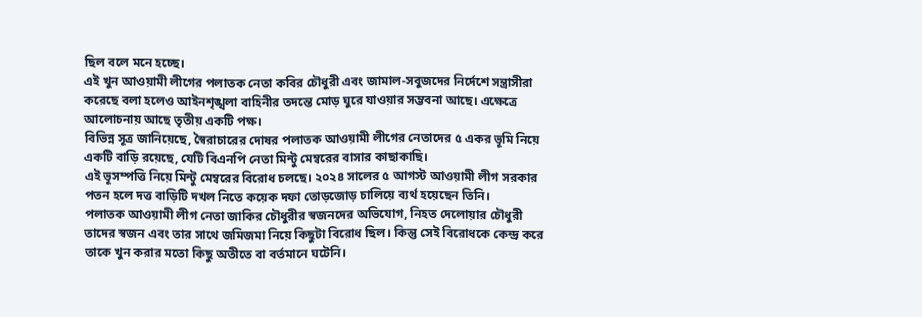ছিল বলে মনে হচ্ছে।
এই খুন আওয়ামী লীগের পলাতক নেতা কবির চৌধুরী এবং জামাল-সবুজদের নির্দেশে সন্ত্রাসীরা করেছে বলা হলেও আইনশৃঙ্খলা বাহিনীর তদন্তে মোড় ঘুরে যাওয়ার সম্ভবনা আছে। এক্ষেত্রে আলোচনায় আছে তৃতীয় একটি পক্ষ।
বিভিন্ন সূত্র জানিয়েছে, স্বৈরাচারের দোষর পলাতক আওয়ামী লীগের নেতাদের ৫ একর ভূমি নিয়ে একটি বাড়ি রয়েছে, যেটি বিএনপি নেতা মিন্টু মেম্বরের বাসার কাছাকাছি।
এই ভূসম্পত্তি নিয়ে মিন্টু মেম্বরের বিরোধ চলছে। ২০২৪ সালের ৫ আগস্ট আওয়ামী লীগ সরকার পতন হলে দত্ত বাড়িটি দখল নিতে কয়েক দফা তোড়জোড় চালিয়ে ব্যর্থ হয়েছেন তিনি।
পলাতক আওয়ামী লীগ নেতা জাকির চৌধুরীর স্বজনদের অভিযোগ, নিহত দেলোয়ার চৌধুরী তাদের স্বজন এবং তার সাথে জমিজমা নিয়ে কিছুটা বিরোধ ছিল। কিন্তু সেই বিরোধকে কেন্দ্র করে তাকে খুন করার মতো কিছু অতীতে বা বর্তমানে ঘটেনি।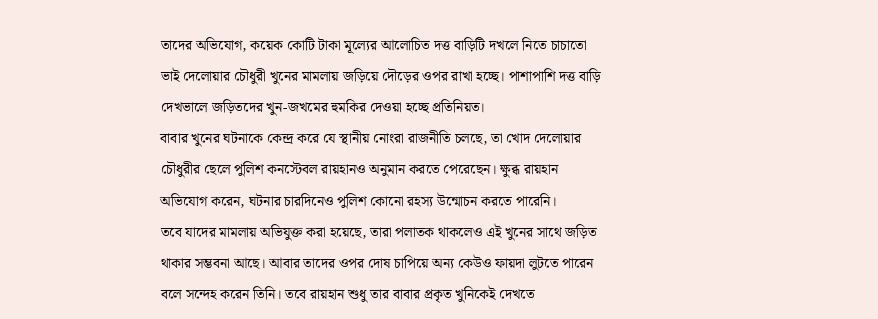তাদের অভিযোগ, কয়েক কোটি টাকা মূল্যের আলোচিত দত্ত বাড়িটি দখলে নিতে চাচাতো ভাই দেলোয়ার চৌধুরী খুনের মামলায় জড়িয়ে দৌড়ের ওপর রাখা হচ্ছে। পাশাপাশি দত্ত বাড়ি দেখভালে জড়িতদের খুন-জখমের হুমকির দেওয়া হচ্ছে প্রতিনিয়ত।
বাবার খুনের ঘটনাকে কেন্দ্র করে যে স্থানীয় নোংরা রাজনীতি চলছে, তা খোদ দেলোয়ার চৌধুরীর ছেলে পুলিশ কনস্টেবল রায়হানও অনুমান করতে পেরেছেন। ক্ষুব্ধ রায়হান অভিযোগ করেন, ঘটনার চারদিনেও পুলিশ কোনো রহস্য উন্মোচন করতে পারেনি।
তবে যাদের মামলায় অভিযুক্ত করা হয়েছে, তারা পলাতক থাকলেও এই খুনের সাথে জড়িত থাকার সম্ভবনা আছে। আবার তাদের ওপর দোষ চাপিয়ে অন্য কেউও ফায়দা লুটতে পারেন বলে সন্দেহ করেন তিনি। তবে রায়হান শুধু তার বাবার প্রকৃত খুনিকেই দেখতে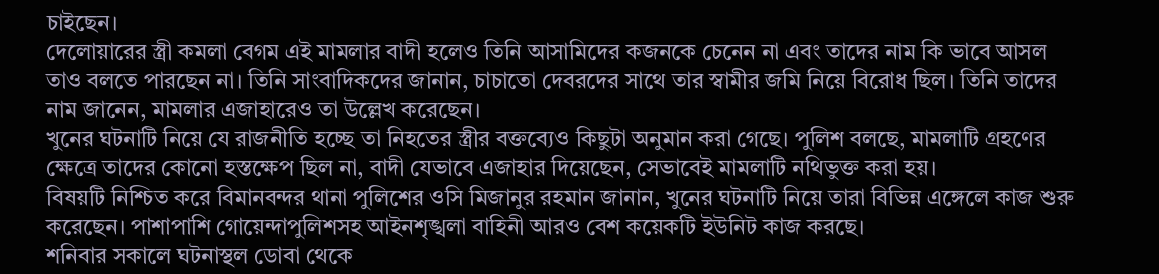চাইছেন।
দেলোয়ারের স্ত্রী কমলা বেগম এই মামলার বাদী হলেও তিনি আসামিদের কজনকে চেনেন না এবং তাদের নাম কি ভাবে আসল তাও বলতে পারছেন না। তিনি সাংবাদিকদের জানান, চাচাতো দেবরদের সাথে তার স্বামীর জমি নিয়ে বিরোধ ছিল। তিনি তাদের নাম জানেন, মামলার এজাহারেও তা উল্লেখ করেছেন।
খুনের ঘটনাটি নিয়ে যে রাজনীতি হচ্ছে তা নিহতের স্ত্রীর বক্তব্যেও কিছুটা অনুমান করা গেছে। পুলিশ বলছে, মামলাটি গ্রহণের ক্ষেত্রে তাদের কোনো হস্তক্ষেপ ছিল না, বাদী যেভাবে এজাহার দিয়েছেন, সেভাবেই মামলাটি নথিভুক্ত করা হয়।
বিষয়টি নিশ্চিত করে বিমানবন্দর থানা পুলিশের ওসি মিজানুর রহমান জানান, খুনের ঘটনাটি নিয়ে তারা বিভিন্ন এঙ্গেলে কাজ শুরু করেছেন। পাশাপাশি গোয়েন্দাপুলিশসহ আইনশৃঙ্খলা বাহিনী আরও বেশ কয়েকটি ইউনিট কাজ করছে।
শনিবার সকালে ঘটনাস্থল ডোবা থেকে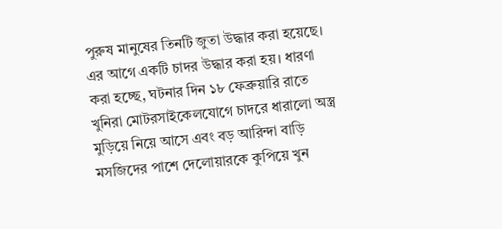পুরুষ মানুষের তিনটি জুতা উদ্ধার করা হয়েছে। এর আগে একটি চাদর উদ্ধার করা হয়। ধারণা করা হচ্ছে, ঘটনার দিন ১৮ ফেব্রুয়ারি রাতে খুনিরা মোটরসাইকেলযোগে চাদরে ধারালো অস্ত্র মুড়িয়ে নিয়ে আসে এবং বড় আরিন্দা বাড়ি মসজিদের পাশে দেলোয়ারকে কুপিয়ে খুন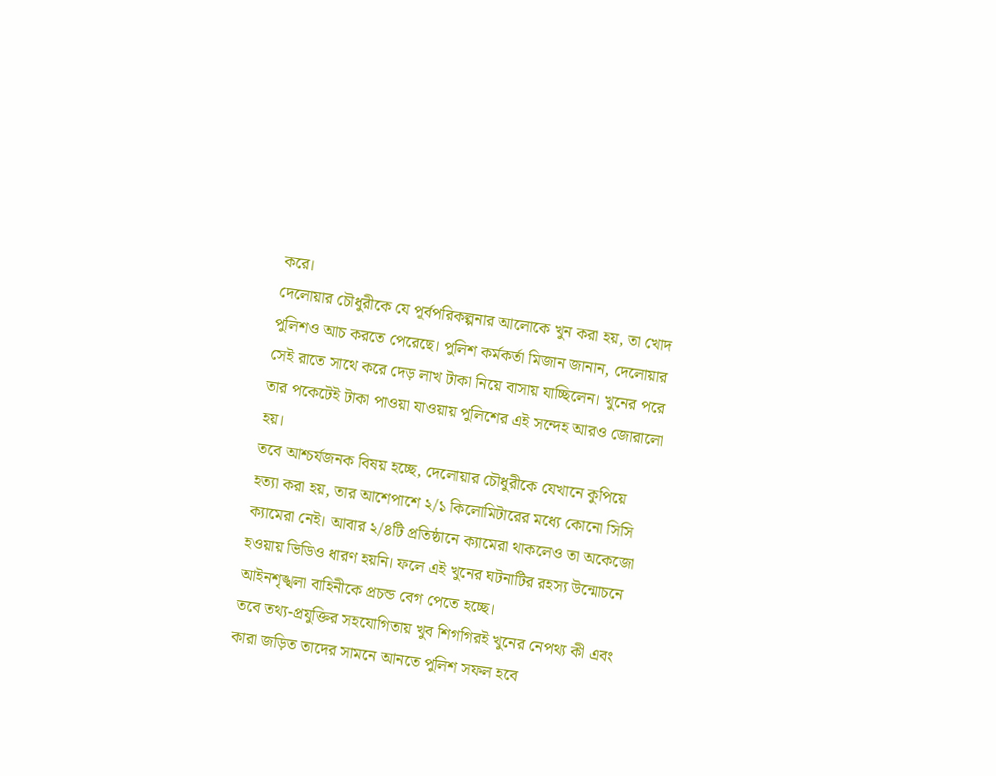করে।
দেলোয়ার চৌধুরীকে যে পূর্বপরিকল্পনার আলোকে খুন করা হয়, তা খোদ পুলিশও আচ করতে পেরেছে। পুলিশ কর্মকর্তা মিজান জানান, দেলোয়ার সেই রাতে সাথে করে দেড় লাখ টাকা নিয়ে বাসায় যাচ্ছিলেন। খুনের পরে তার পকেটেই টাকা পাওয়া যাওয়ায় পুলিশের এই সন্দেহ আরও জোরালো হয়।
তবে আশ্চর্যজনক বিষয় হচ্ছে, দেলোয়ার চৌধুরীকে যেখানে কুপিয়ে হত্যা করা হয়, তার আশেপাশে ২/১ কিলোমিটারের মধ্যে কোনো সিসি ক্যামেরা নেই। আবার ২/৪টি প্রতিষ্ঠানে ক্যামেরা থাকলেও তা অকেজো হওয়ায় ভিডিও ধারণ হয়নি। ফলে এই খুনের ঘটনাটির রহস্য উন্মোচনে আইনশৃঙ্খলা বাহিনীকে প্রচন্ড বেগ পেতে হচ্ছে।
তবে তথ্য-প্রযুক্তির সহযোগিতায় খুব শিগগিরই খুনের নেপথ্য কী এবং কারা জড়িত তাদের সামনে আনতে পুলিশ সফল হবে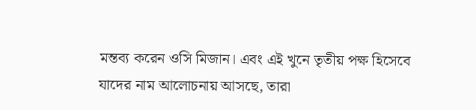মন্তব্য করেন ওসি মিজান। এবং এই খুনে তৃতীয় পক্ষ হিসেবে যাদের নাম আলোচনায় আসছে, তারা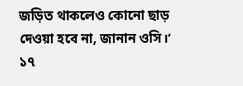জড়িত থাকলেও কোনো ছাড় দেওয়া হবে না, জানান ওসি।’
১৭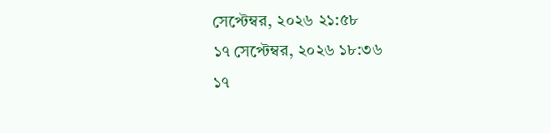সেপ্টেম্বর, ২০২৬ ২১:৫৮
১৭ সেপ্টেম্বর, ২০২৬ ১৮:৩৬
১৭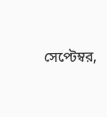সেপ্টেম্বর,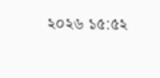২০২৬ ১৫:৫২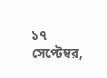১৭ সেপ্টেম্বর,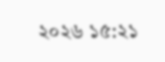২০২৬ ১৫:২১